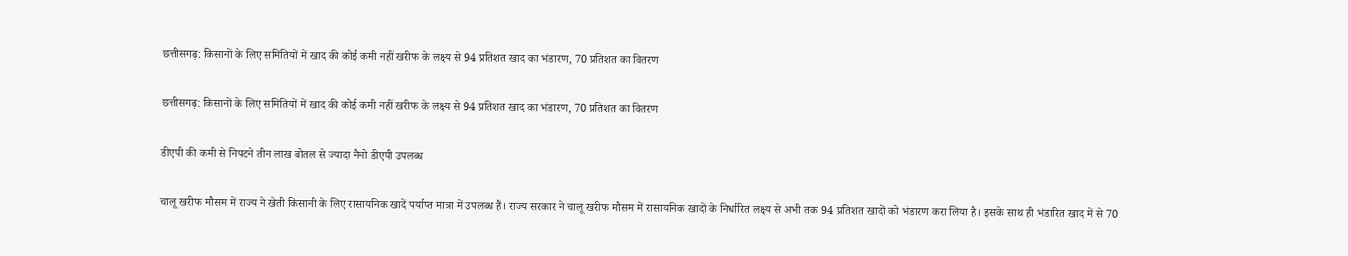छत्तीसगढ़: किसानों के लिए समितियों में खाद की कोई कमी नहीं खरीफ के लक्ष्य से 94 प्रतिशत खाद का भंडारण, 70 प्रतिशत का वितरण

छत्तीसगढ़: किसानों के लिए समितियों में खाद की कोई कमी नहीं खरीफ के लक्ष्य से 94 प्रतिशत खाद का भंडारण, 70 प्रतिशत का वितरण

डीएपी की कमी से निपटने तीन लाख बोतल से ज्यादा नैनो डीएपी उपलब्ध

चालू खरीफ मौसम में राज्य ने खेती किसानी के लिए रासायनिक खादें पर्याप्त मात्रा में उपलब्ध हैं। राज्य सरकार ने चालू खरीफ मौसम में रासायनिक खादों के निर्धारित लक्ष्य से अभी तक 94 प्रतिशत खादों को भंडारण करा लिया है। इसके साथ ही भंडारित खाद में से 70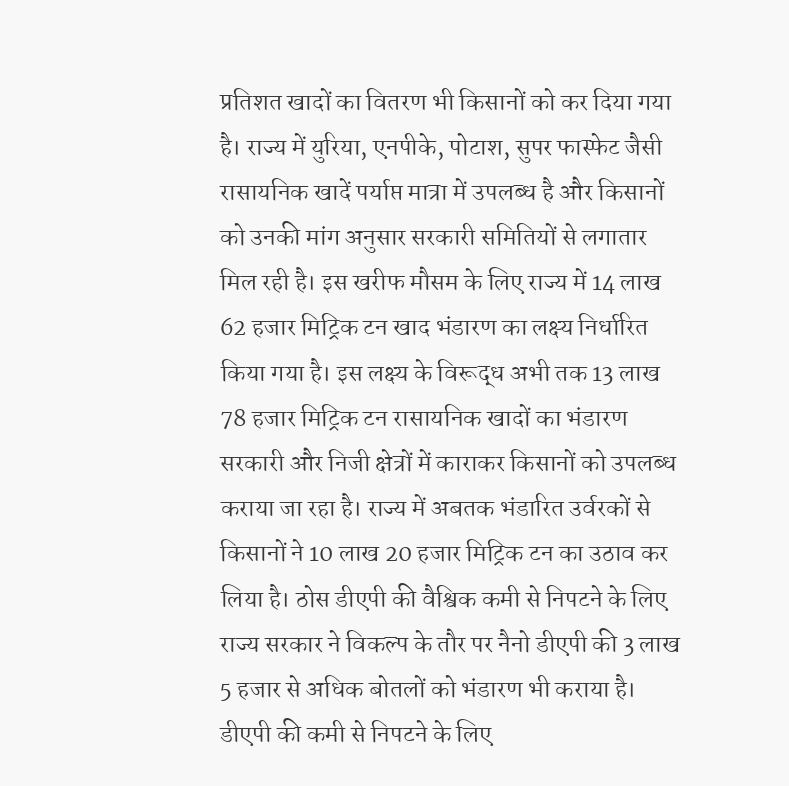प्रतिशत खादों का वितरण भी किसानों को कर दिया गया है। राज्य में युरिया, एनपीके, पोटाश, सुपर फास्फेट जैसी रासायनिक खादें पर्याप्त मात्रा में उपलब्ध है और किसानों को उनकी मांग अनुसार सरकारी समितियों से लगातार मिल रही है। इस खरीफ मौसम के लिए राज्य में 14 लाख 62 हजार मिट्रिक टन खाद भंडारण का लक्ष्य निर्धारित किया गया है। इस लक्ष्य के विरूद्ध अभी तक 13 लाख 78 हजार मिट्रिक टन रासायनिक खादों का भंडारण सरकारी और निजी क्षेत्रों में काराकर किसानों को उपलब्ध कराया जा रहा है। राज्य में अबतक भंडारित उर्वरकों से किसानों ने 10 लाख 20 हजार मिट्रिक टन का उठाव कर लिया है। ठोस डीएपी की वैश्विक कमी से निपटने के लिए राज्य सरकार ने विकल्प के तौर पर नैनो डीएपी की 3 लाख 5 हजार से अधिक बोतलों को भंडारण भी कराया है। डीएपी की कमी से निपटने के लिए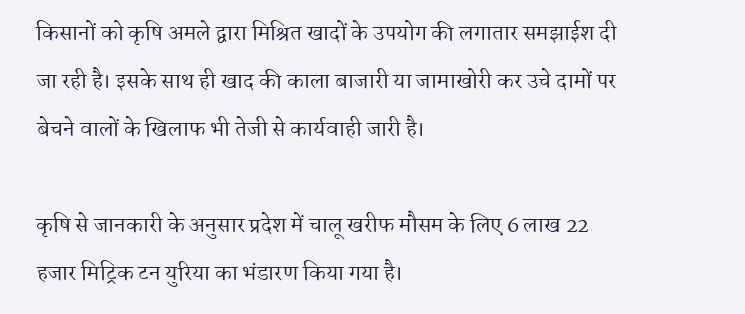किसानों को कृषि अमले द्वारा मिश्रित खादों के उपयोग की लगातार समझाईश दी जा रही है। इसके साथ ही खाद की काला बाजारी या जामाखोरी कर उचे दामों पर बेचने वालों के खिलाफ भी तेजी से कार्यवाही जारी है।

कृषि से जानकारी के अनुसार प्रदेश में चालू खरीफ मौसम के लिए 6 लाख 22 हजार मिट्रिक टन युरिया का भंडारण किया गया है।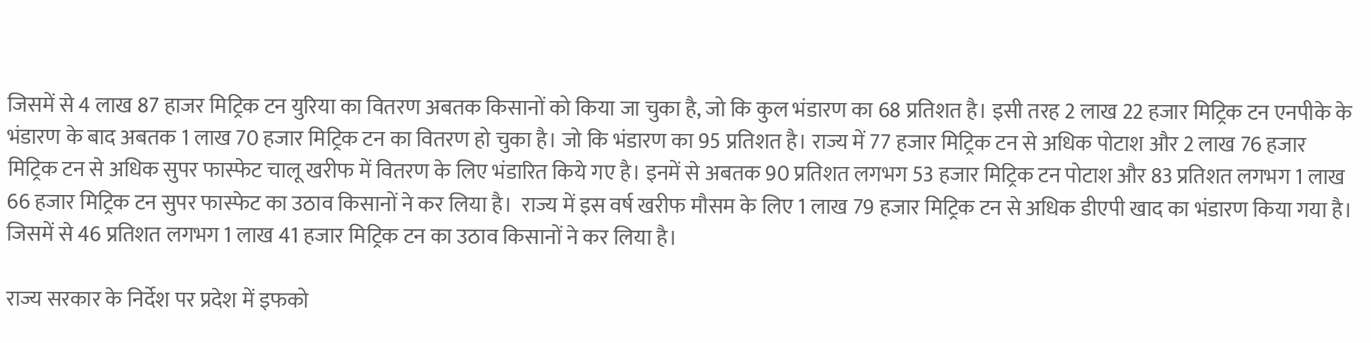जिसमें से 4 लाख 87 हाजर मिट्रिक टन युरिया का वितरण अबतक किसानों को किया जा चुका है, जो कि कुल भंडारण का 68 प्रतिशत है। इसी तरह 2 लाख 22 हजार मिट्रिक टन एनपीके के भंडारण के बाद अबतक 1 लाख 70 हजार मिट्रिक टन का वितरण हो चुका है। जो कि भंडारण का 95 प्रतिशत है। राज्य में 77 हजार मिट्रिक टन से अधिक पोटाश और 2 लाख 76 हजार मिट्रिक टन से अधिक सुपर फास्फेट चालू खरीफ में वितरण के लिए भंडारित किये गए है। इनमें से अबतक 90 प्रतिशत लगभग 53 हजार मिट्रिक टन पोटाश और 83 प्रतिशत लगभग 1 लाख 66 हजार मिट्रिक टन सुपर फास्फेट का उठाव किसानों ने कर लिया है।  राज्य में इस वर्ष खरीफ मौसम के लिए 1 लाख 79 हजार मिट्रिक टन से अधिक डीएपी खाद का भंडारण किया गया है। जिसमें से 46 प्रतिशत लगभग 1 लाख 41 हजार मिट्रिक टन का उठाव किसानों ने कर लिया है।

राज्य सरकार के निर्देश पर प्रदेश में इफको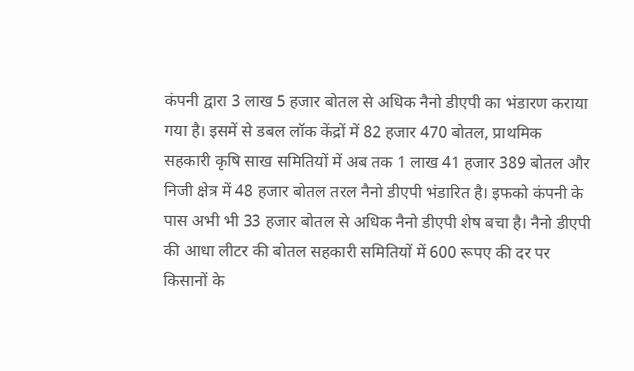कंपनी द्वारा 3 लाख 5 हजार बोतल से अधिक नैनो डीएपी का भंडारण कराया गया है। इसमें से डबल लॉक केंद्रों में 82 हजार 470 बोतल, प्राथमिक सहकारी कृषि साख समितियों में अब तक 1 लाख 41 हजार 389 बोतल और निजी क्षेत्र में 48 हजार बोतल तरल नैनो डीएपी भंडारित है। इफको कंपनी के पास अभी भी 33 हजार बोतल से अधिक नैनो डीएपी शेष बचा है। नैनो डीएपी की आधा लीटर की बोतल सहकारी समितियों में 600 रूपए की दर पर किसानों के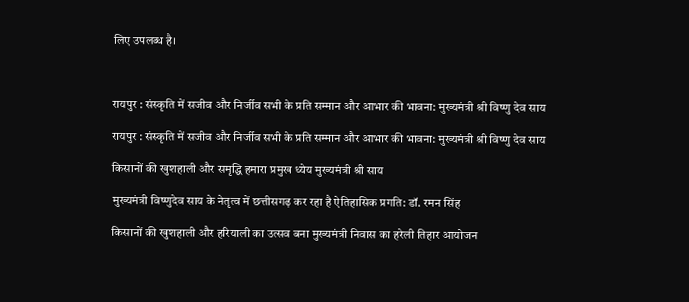लिए उपलब्ध है।



रायपुर : संस्कृति में सजीव और निर्जीव सभी के प्रति सम्मान और आभार की भावना: मुख्यमंत्री श्री विष्णु देव साय

रायपुर : संस्कृति में सजीव और निर्जीव सभी के प्रति सम्मान और आभार की भावना: मुख्यमंत्री श्री विष्णु देव साय

किसानों की खुशहाली और समृद्धि हमारा प्रमुख ध्येय मुख्यमंत्री श्री साय

मुख्यमंत्री विष्णुदेव साय के नेतृत्व में छत्तीसगढ़ कर रहा है ऐतिहासिक प्रगति: डॉ. रमन सिंह

किसानों की खुशहाली और हरियाली का उत्सव बना मुख्यमंत्री निवास का हरेली तिहार आयोजन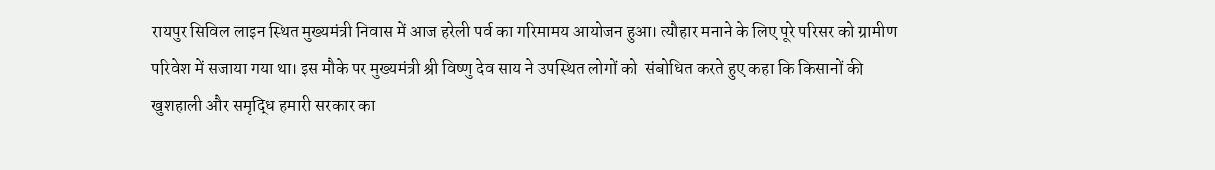रायपुर सिविल लाइन स्थित मुख्यमंत्री निवास में आज हरेली पर्व का गरिमामय आयोजन हुआ। त्यौहार मनाने के लिए पूरे परिसर को ग्रामीण परिवेश में सजाया गया था। इस मौके पर मुख्यमंत्री श्री विष्णु देव साय ने उपस्थित लोगों को  संबोधित करते हुए कहा कि किसानों की खुशहाली और समृद्धि हमारी सरकार का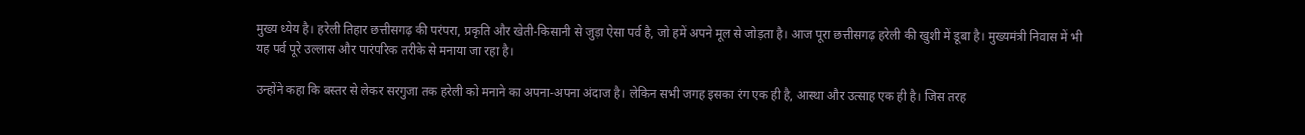मुख्य ध्येय है। हरेली तिहार छत्तीसगढ़ की परंपरा, प्रकृति और खेती-किसानी से जुड़ा ऐसा पर्व है, जो हमें अपने मूल से जोड़ता है। आज पूरा छत्तीसगढ़ हरेली की खुशी में डूबा है। मुख्यमंत्री निवास में भी यह पर्व पूरे उल्लास और पारंपरिक तरीके से मनाया जा रहा है।

उन्होंने कहा कि बस्तर से लेकर सरगुजा तक हरेली को मनाने का अपना-अपना अंदाज है। लेकिन सभी जगह इसका रंग एक ही है, आस्था और उत्साह एक ही है। जिस तरह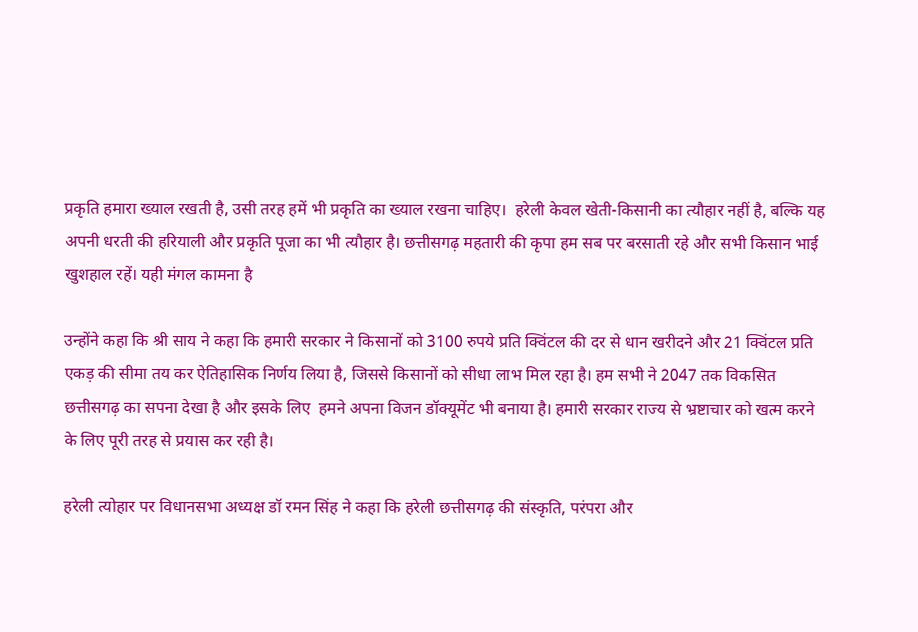प्रकृति हमारा ख्याल रखती है, उसी तरह हमें भी प्रकृति का ख्याल रखना चाहिए।  हरेली केवल खेती-किसानी का त्यौहार नहीं है, बल्कि यह अपनी धरती की हरियाली और प्रकृति पूजा का भी त्यौहार है। छत्तीसगढ़ महतारी की कृपा हम सब पर बरसाती रहे और सभी किसान भाई खुशहाल रहें। यही मंगल कामना है

उन्होंने कहा कि श्री साय ने कहा कि हमारी सरकार ने किसानों को 3100 रुपये प्रति क्विंटल की दर से धान खरीदने और 21 क्विंटल प्रति एकड़ की सीमा तय कर ऐतिहासिक निर्णय लिया है, जिससे किसानों को सीधा लाभ मिल रहा है। हम सभी ने 2047 तक विकसित छत्तीसगढ़ का सपना देखा है और इसके लिए  हमने अपना विजन डॉक्यूमेंट भी बनाया है। हमारी सरकार राज्य से भ्रष्टाचार को खत्म करने के लिए पूरी तरह से प्रयास कर रही है।

हरेली त्योहार पर विधानसभा अध्यक्ष डॉ रमन सिंह ने कहा कि हरेली छत्तीसगढ़ की संस्कृति, परंपरा और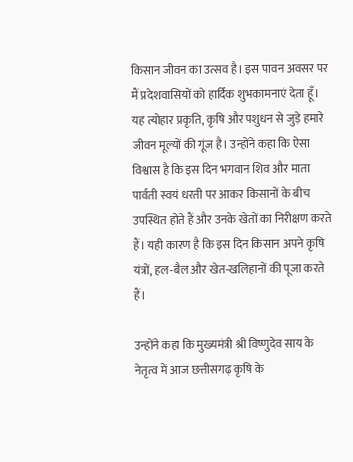किसान जीवन का उत्सव है। इस पावन अवसर पर मैं प्रदेशवासियों को हार्दिक शुभकामनाएं देता हूँ। यह त्योहार प्रकृति, कृषि और पशुधन से जुड़े हमारे जीवन मूल्यों की गूंज है। उन्होंने कहा कि ऐसा विश्वास है कि इस दिन भगवान शिव और माता पार्वती स्वयं धरती पर आकर किसानों के बीच उपस्थित होते हैं और उनके खेतों का निरीक्षण करते हैं। यही कारण है कि इस दिन किसान अपने कृषि यंत्रों, हल-बैल और खेत-खलिहानों की पूजा करते हैं।

उन्होंने कहा कि मुख्यमंत्री श्री विष्णुदेव साय के नेतृत्व में आज छत्तीसगढ़ कृषि के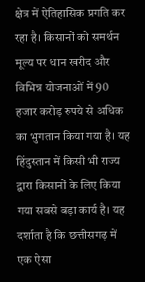क्षेत्र में ऐतिहासिक प्रगति कर रहा है। किसानों को समर्थन मूल्य पर धान खरीद और  विभिन्न योजनाओं में 90 हजार करोड़ रुपये से अधिक का भुगतान किया गया है। यह हिंदुस्तान में किसी भी राज्य द्वारा किसानों के लिए किया गया सबसे बड़ा कार्य है। यह दर्शाता है कि छत्तीसगढ़ में एक ऐसा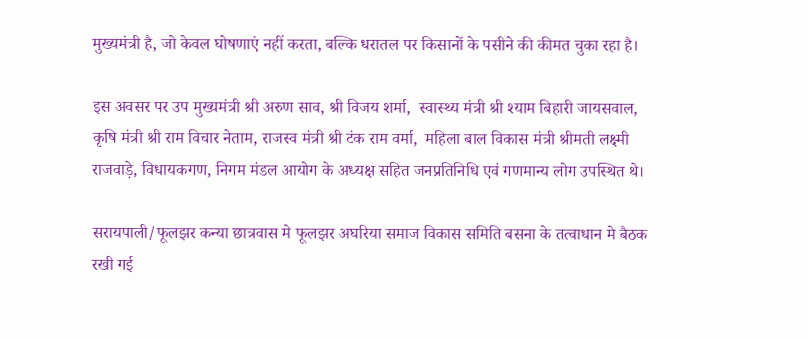मुख्यमंत्री है, जो केवल घोषणाएं नहीं करता, बल्कि धरातल पर किसानों के पसीने की कीमत चुका रहा है।

इस अवसर पर उप मुख्यमंत्री श्री अरुण साव, श्री विजय शर्मा,  स्वास्थ्य मंत्री श्री श्याम बिहारी जायसवाल, कृषि मंत्री श्री राम विचार नेताम, राजस्व मंत्री श्री टंक राम वर्मा,  महिला बाल विकास मंत्री श्रीमती लक्ष्मी राजवाड़े, विधायकगण, निगम मंडल आयोग के अध्यक्ष सहित जनप्रतिनिधि एवं गणमान्य लोग उपस्थित थे।

सरायपाली/फूलझर कन्या छात्रवास मे फूलझर अघरिया समाज विकास समिति बसना के तत्वाधान मे बैठक रखी गई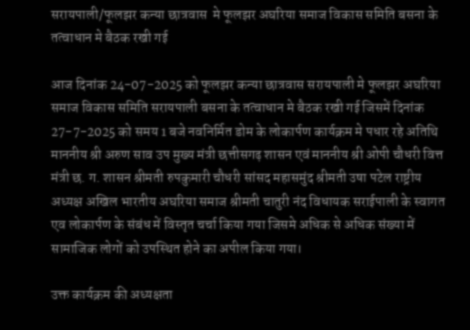सरायपाली/फूलझर कन्या छात्रवास  मे फूलझर अघरिया समाज विकास समिति बसना के तत्वाधान मे बैठक रखी गई

आज दिनांक 24-07-2025 को फूलझर कन्या छात्रवास सरायपाली मे फूलझर अघरिया समाज विकास समिति सरायपाली बसना के तत्वाधान मे बैठक रखी गई जिसमें दिनांक 27-7-2025 को समय 1 बजे नवनिर्मित डोम के लोकार्पण कार्यक्रम मे पधार रहे अतिथि माननीय श्री अरुण साव उप मुख्य मंत्री छत्तीसगढ़ शासन एवं माननीय श्री ओपी चौधरी वित्त मंत्री छ. ग. शासन श्रीमती रुपकुमारी चौधरी सांसद महासमुंद श्रीमती उषा पटेल राष्ट्रीय अध्यक्ष अखिल भारतीय अघरिया समाज श्रीमती चातुरी नंद विधायक सराईपाली के स्वागत एव लोकार्पण के संबंध में विस्तृत चर्चा किया गया जिसमे अधिक से अधिक संख्या में सामाजिक लोगों को उपस्थित होने का अपील किया गया।

उक्त कार्यक्रम की अध्यक्षता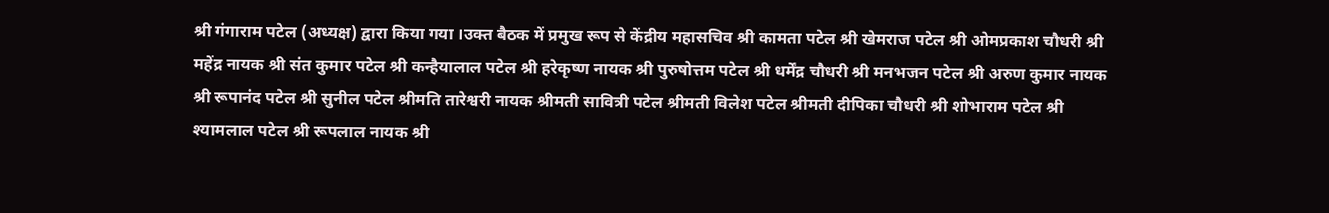श्री गंगाराम पटेल (अध्यक्ष) द्वारा किया गया ।उक्त बैठक में प्रमुख रूप से केंद्रीय महासचिव श्री कामता पटेल श्री खेमराज पटेल श्री ओमप्रकाश चौधरी श्री महेंद्र नायक श्री संत कुमार पटेल श्री कन्हैयालाल पटेल श्री हरेकृष्ण नायक श्री पुरुषोत्तम पटेल श्री धर्मेंद्र चौधरी श्री मनभजन पटेल श्री अरुण कुमार नायक श्री रूपानंद पटेल श्री सुनील पटेल श्रीमति तारेश्वरी नायक श्रीमती सावित्री पटेल श्रीमती विलेश पटेल श्रीमती दीपिका चौधरी श्री शोभाराम पटेल श्री श्यामलाल पटेल श्री रूपलाल नायक श्री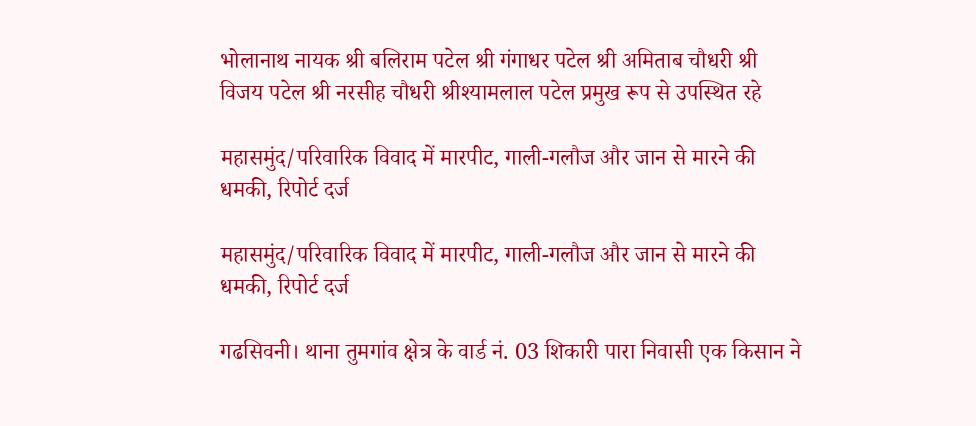भोलानाथ नायक श्री बलिराम पटेल श्री गंगाधर पटेल श्री अमिताब चौधरी श्री विजय पटेल श्री नरसीह चौधरी श्रीश्यामलाल पटेल प्रमुख रूप से उपस्थित रहे

महासमुंद/परिवारिक विवाद में मारपीट, गाली-गलौज और जान से मारने की धमकी, रिपोर्ट दर्ज

महासमुंद/परिवारिक विवाद में मारपीट, गाली-गलौज और जान से मारने की धमकी, रिपोर्ट दर्ज

गढसिवनी। थाना तुमगांव क्षेत्र के वार्ड नं. 03 शिकारी पारा निवासी एक किसान ने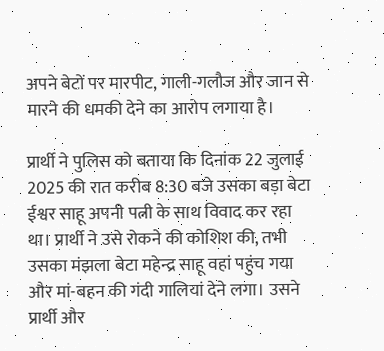अपने बेटों पर मारपीट, गाली-गलौज और जान से मारने की धमकी देने का आरोप लगाया है।

प्रार्थी ने पुलिस को बताया कि दिनांक 22 जुलाई 2025 की रात करीब 8:30 बजे उसका बड़ा बेटा ईश्वर साहू अपनी पत्नी के साथ विवाद कर रहा था। प्रार्थी ने उसे रोकने की कोशिश की, तभी उसका मंझला बेटा महेन्द्र साहू वहां पहुंच गया और मां-बहन की गंदी गालियां देने लगा। उसने प्रार्थी और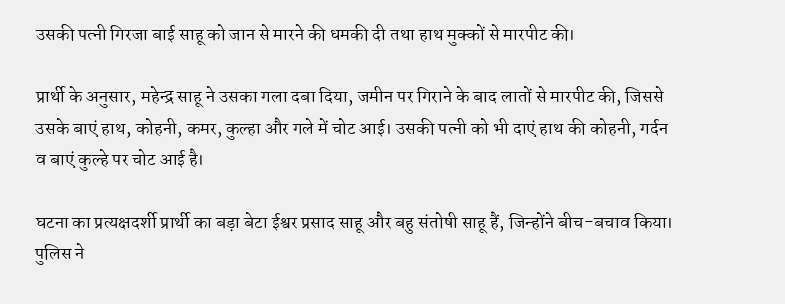उसकी पत्नी गिरजा बाई साहू को जान से मारने की धमकी दी तथा हाथ मुक्कों से मारपीट की।

प्रार्थी के अनुसार, महेन्द्र साहू ने उसका गला दबा दिया, जमीन पर गिराने के बाद लातों से मारपीट की, जिससे उसके बाएं हाथ, कोहनी, कमर, कुल्हा और गले में चोट आई। उसकी पत्नी को भी दाएं हाथ की कोहनी, गर्दन व बाएं कुल्हे पर चोट आई है।

घटना का प्रत्यक्षदर्शी प्रार्थी का बड़ा बेटा ईश्वर प्रसाद साहू और बहु संतोषी साहू हैं, जिन्होंने बीच-बचाव किया। पुलिस ने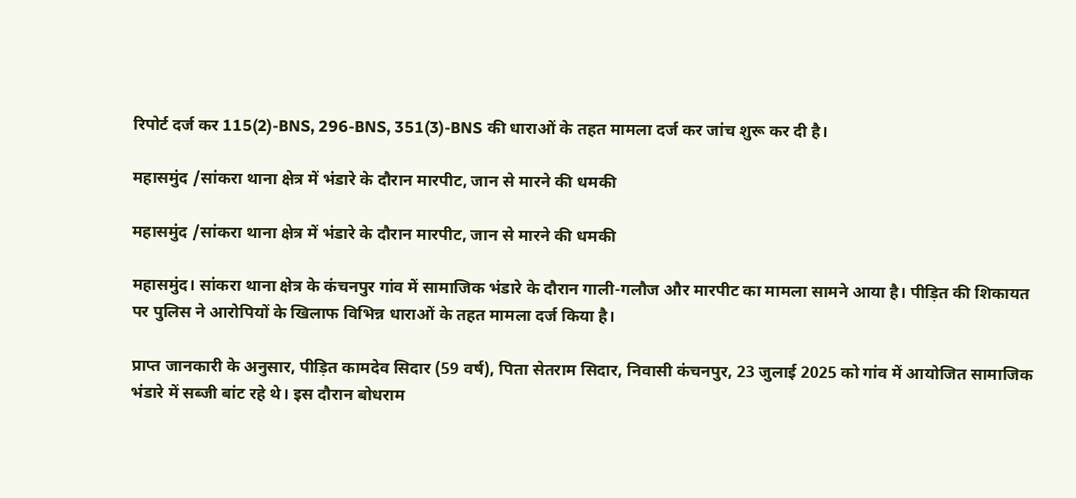रिपोर्ट दर्ज कर 115(2)-BNS, 296-BNS, 351(3)-BNS की धाराओं के तहत मामला दर्ज कर जांच शुरू कर दी है।

महासमुंद /सांकरा थाना क्षेत्र में भंडारे के दौरान मारपीट, जान से मारने की धमकी

महासमुंद /सांकरा थाना क्षेत्र में भंडारे के दौरान मारपीट, जान से मारने की धमकी

महासमुंद। सांकरा थाना क्षेत्र के कंचनपुर गांव में सामाजिक भंडारे के दौरान गाली-गलौज और मारपीट का मामला सामने आया है। पीड़ित की शिकायत पर पुलिस ने आरोपियों के खिलाफ विभिन्न धाराओं के तहत मामला दर्ज किया है।

प्राप्त जानकारी के अनुसार, पीड़ित कामदेव सिदार (59 वर्ष), पिता सेतराम सिदार, निवासी कंचनपुर, 23 जुलाई 2025 को गांव में आयोजित सामाजिक भंडारे में सब्जी बांट रहे थे। इस दौरान बोधराम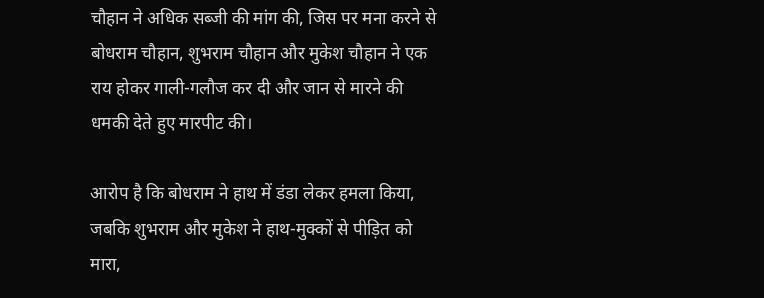चौहान ने अधिक सब्जी की मांग की, जिस पर मना करने से बोधराम चौहान, शुभराम चौहान और मुकेश चौहान ने एक राय होकर गाली-गलौज कर दी और जान से मारने की धमकी देते हुए मारपीट की।

आरोप है कि बोधराम ने हाथ में डंडा लेकर हमला किया, जबकि शुभराम और मुकेश ने हाथ-मुक्कों से पीड़ित को मारा,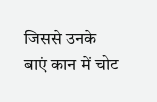जिससे उनके बाएं कान में चोट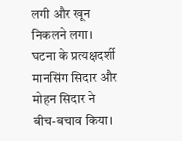लगी और खून निकलने लगा। घटना के प्रत्यक्षदर्शी मानसिंग सिदार और मोहन सिदार ने बीच-बचाव किया।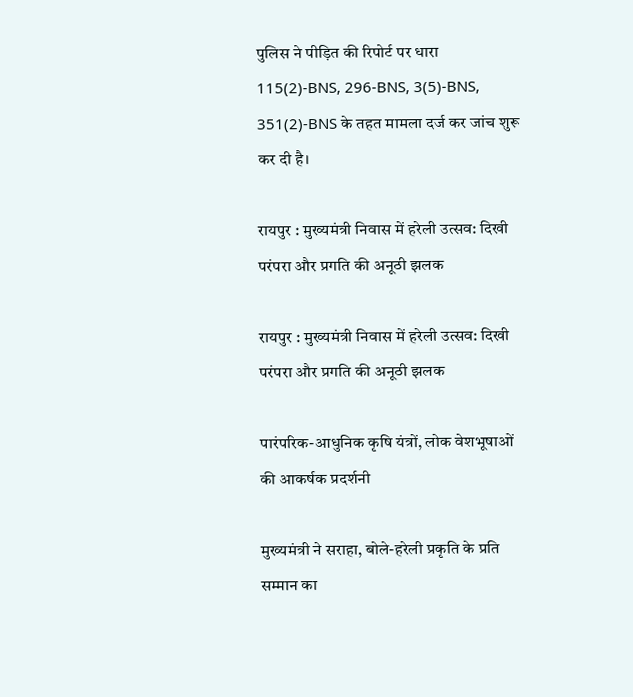पुलिस ने पीड़ित की रिपोर्ट पर धारा 115(2)-BNS, 296-BNS, 3(5)-BNS, 351(2)-BNS के तहत मामला दर्ज कर जांच शुरू कर दी है।

रायपुर : मुख्यमंत्री निवास में हरेली उत्सव: दिखी परंपरा और प्रगति की अनूठी झलक

रायपुर : मुख्यमंत्री निवास में हरेली उत्सव: दिखी परंपरा और प्रगति की अनूठी झलक

पारंपरिक-आधुनिक कृषि यंत्रों, लोक वेशभूषाओं की आकर्षक प्रदर्शनी

मुख्यमंत्री ने सराहा, बोले-हरेली प्रकृति के प्रति सम्मान का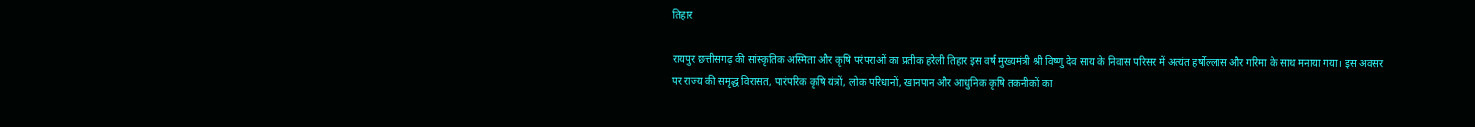तिहार

रायपुर छत्तीसगढ़ की सांस्कृतिक अस्मिता और कृषि परंपराओं का प्रतीक हरेली तिहार इस वर्ष मुख्यमंत्री श्री विष्णु देव साय के निवास परिसर में अत्यंत हर्षोल्लास और गरिमा के साथ मनाया गया। इस अवसर पर राज्य की समृद्ध विरासत, पारंपरिक कृषि यंत्रों, लोक परिधानों, खानपान और आधुनिक कृषि तकनीकों का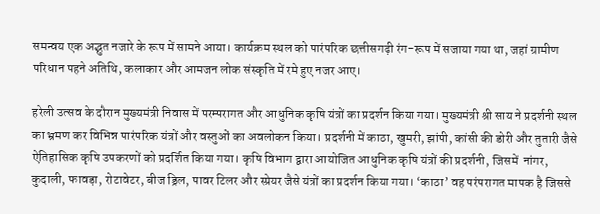समन्वय एक अद्भुत नजारे के रूप में सामने आया। कार्यक्रम स्थल को पारंपरिक छत्तीसगढ़ी रंग-रूप में सजाया गया था, जहां ग्रामीण परिधान पहने अतिथि, कलाकार और आमजन लोक संस्कृति में रमे हुए नजर आए।

हरेली उत्सव के दौरान मुख्यमंत्री निवास में परम्परागत और आधुनिक कृषि यंत्रों का प्रदर्शन किया गया। मुख्यमंत्री श्री साय ने प्रदर्शनी स्थल का भ्रमण कर विभिन्न पारंपरिक यंत्रों और वस्तुओं का अवलोकन किया। प्रदर्शनी में काठा, खुमरी, झांपी, कांसी की डोरी और तुतारी जैसे ऐतिहासिक कृषि उपकरणों को प्रदर्शित किया गया। कृषि विभाग द्वारा आयोजित आधुनिक कृषि यंत्रों की प्रदर्शनी, जिसमें  नांगर, कुदाली, फावड़ा, रोटावेटर, बीज ड्रिल, पावर टिलर और स्प्रेयर जैसे यंत्रों का प्रदर्शन किया गया। ‘काठा’ वह परंपरागत मापक है जिससे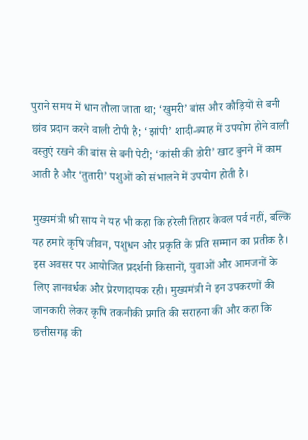पुराने समय में धान तौला जाता था; ‘खुमरी’ बांस और कौड़ियों से बनी छांव प्रदान करने वाली टोपी है; ‘झांपी’ शादी-ब्याह में उपयोग होने वाली वस्तुएं रखने की बांस से बनी पेटी; ‘कांसी की डोरी’ खाट बुनने में काम आती है और ‘तुतारी’ पशुओं को संभालने में उपयोग होती है।

मुख्यमंत्री श्री साय ने यह भी कहा कि हरेली तिहार केवल पर्व नहीं, बल्कि यह हमारे कृषि जीवन, पशुधन और प्रकृति के प्रति सम्मान का प्रतीक है। इस अवसर पर आयोजित प्रदर्शनी किसानों, युवाओं और आमजनों के लिए ज्ञानवर्धक और प्रेरणादायक रही। मुख्यमंत्री ने इन उपकरणों की जानकारी लेकर कृषि तकनीकी प्रगति की सराहना की और कहा कि छत्तीसगढ़ की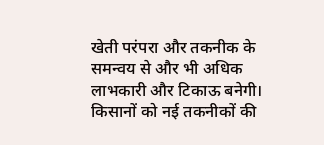खेती परंपरा और तकनीक के समन्वय से और भी अधिक लाभकारी और टिकाऊ बनेगी। किसानों को नई तकनीकों की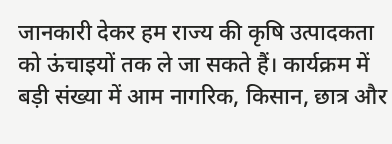जानकारी देकर हम राज्य की कृषि उत्पादकता को ऊंचाइयों तक ले जा सकते हैं। कार्यक्रम में बड़ी संख्या में आम नागरिक, किसान, छात्र और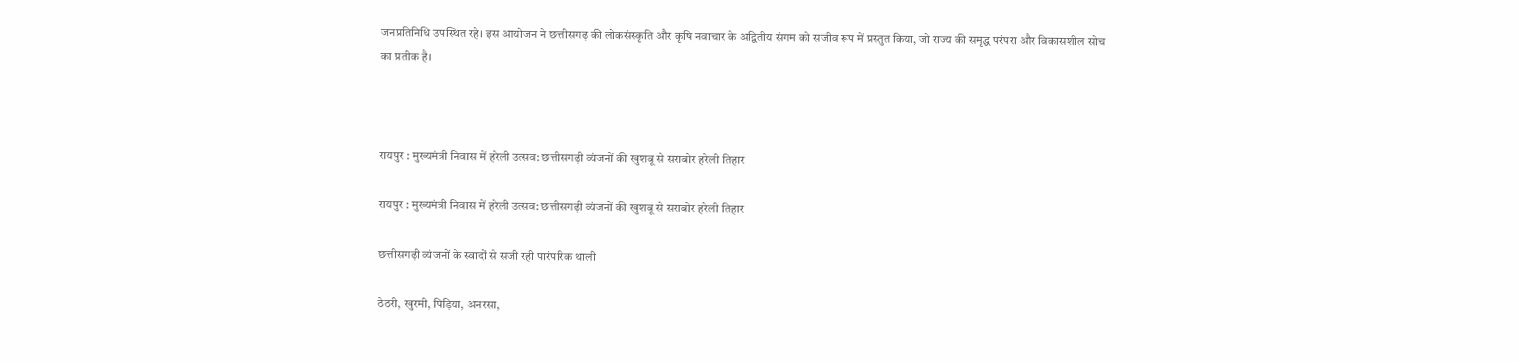जनप्रतिनिधि उपस्थित रहे। इस आयोजन ने छत्तीसगढ़ की लोकसंस्कृति और कृषि नवाचार के अद्वितीय संगम को सजीव रूप में प्रस्तुत किया, जो राज्य की समृद्ध परंपरा और विकासशील सोच का प्रतीक है।



रायपुर : मुख्यमंत्री निवास में हरेली उत्सव: छत्तीसगढ़ी व्यंजनों की खुशबू से सराबोर हरेली तिहार

रायपुर : मुख्यमंत्री निवास में हरेली उत्सव: छत्तीसगढ़ी व्यंजनों की खुशबू से सराबोर हरेली तिहार

छत्तीसगढ़ी व्यंजनों के स्वादों से सजी रही पारंपरिक थाली

ठेठरी, खुरमी, पिड़िया, अनरसा,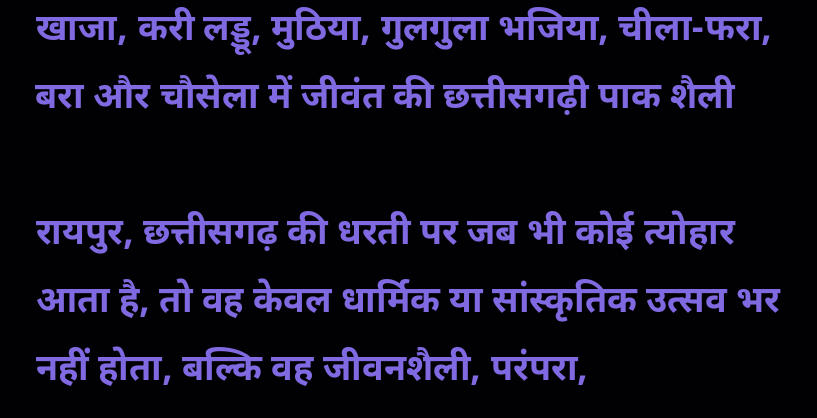खाजा, करी लड्डू, मुठिया, गुलगुला भजिया, चीला-फरा, बरा और चौसेला में जीवंत की छत्तीसगढ़ी पाक शैली

रायपुर, छत्तीसगढ़ की धरती पर जब भी कोई त्योहार आता है, तो वह केवल धार्मिक या सांस्कृतिक उत्सव भर नहीं होता, बल्कि वह जीवनशैली, परंपरा,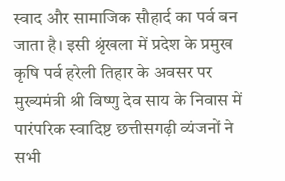स्वाद और सामाजिक सौहार्द का पर्व बन जाता है। इसी श्रृंखला में प्रदेश के प्रमुख कृषि पर्व हरेली तिहार के अवसर पर मुख्यमंत्री श्री विष्णु देव साय के निवास में पारंपरिक स्वादिष्ट छत्तीसगढ़ी व्यंजनों ने सभी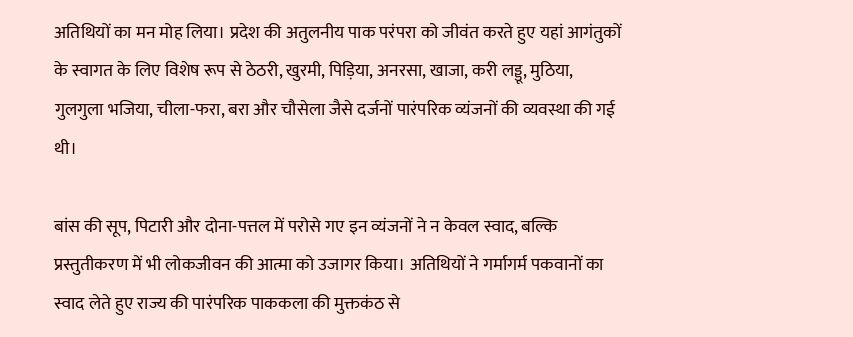अतिथियों का मन मोह लिया। प्रदेश की अतुलनीय पाक परंपरा को जीवंत करते हुए यहां आगंतुकों के स्वागत के लिए विशेष रूप से ठेठरी, खुरमी, पिड़िया, अनरसा, खाजा, करी लड्डू, मुठिया, गुलगुला भजिया, चीला-फरा, बरा और चौसेला जैसे दर्जनों पारंपरिक व्यंजनों की व्यवस्था की गई थी।

बांस की सूप, पिटारी और दोना-पत्तल में परोसे गए इन व्यंजनों ने न केवल स्वाद, बल्कि प्रस्तुतीकरण में भी लोकजीवन की आत्मा को उजागर किया। अतिथियों ने गर्मागर्म पकवानों का स्वाद लेते हुए राज्य की पारंपरिक पाककला की मुक्तकंठ से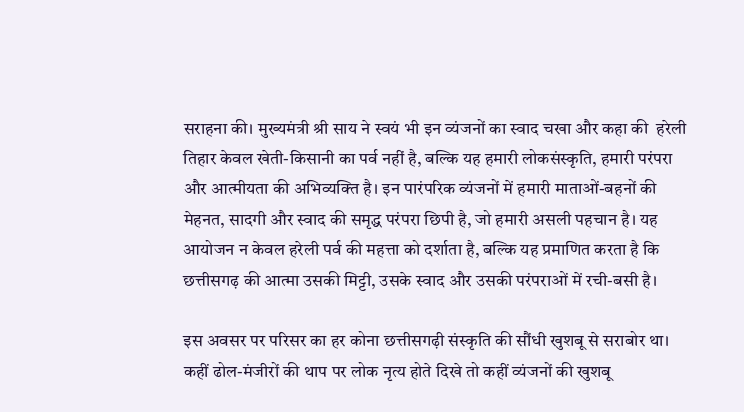सराहना की। मुख्यमंत्री श्री साय ने स्वयं भी इन व्यंजनों का स्वाद चखा और कहा की  हरेली तिहार केवल खेती-किसानी का पर्व नहीं है, बल्कि यह हमारी लोकसंस्कृति, हमारी परंपरा और आत्मीयता की अभिव्यक्ति है। इन पारंपरिक व्यंजनों में हमारी माताओं-बहनों की मेहनत, सादगी और स्वाद की समृद्ध परंपरा छिपी है, जो हमारी असली पहचान है। यह आयोजन न केवल हरेली पर्व की महत्ता को दर्शाता है, बल्कि यह प्रमाणित करता है कि छत्तीसगढ़ की आत्मा उसकी मिट्टी, उसके स्वाद और उसकी परंपराओं में रची-बसी है।

इस अवसर पर परिसर का हर कोना छत्तीसगढ़ी संस्कृति की सौंधी खुशबू से सराबोर था। कहीं ढोल-मंजीरों की थाप पर लोक नृत्य होते दिखे तो कहीं व्यंजनों की खुशबू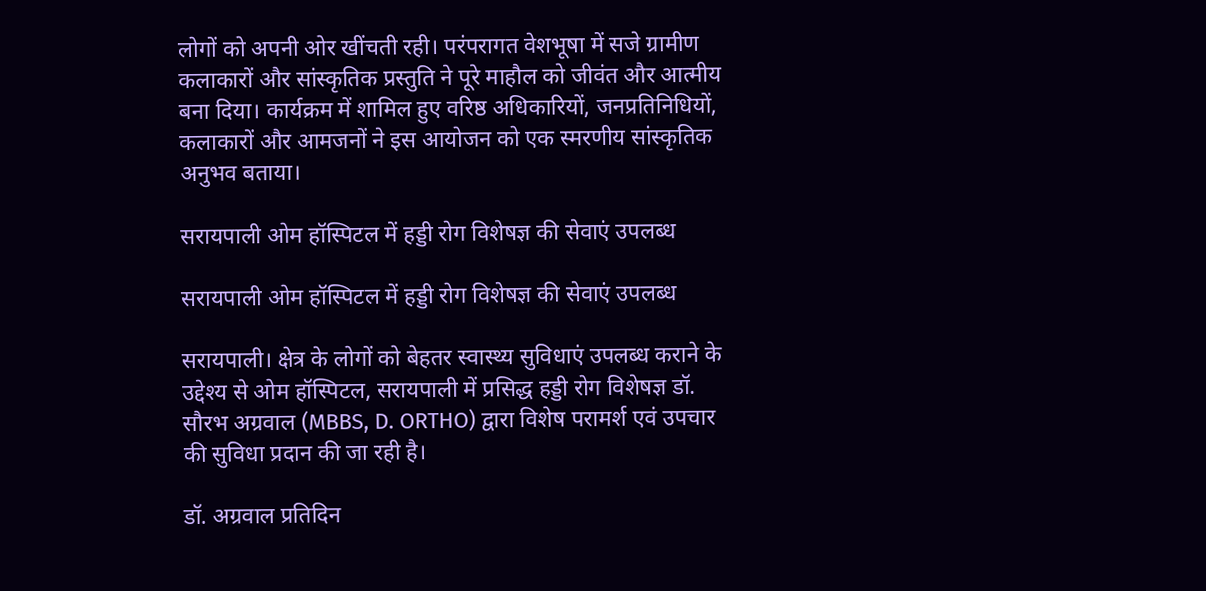लोगों को अपनी ओर खींचती रही। परंपरागत वेशभूषा में सजे ग्रामीण कलाकारों और सांस्कृतिक प्रस्तुति ने पूरे माहौल को जीवंत और आत्मीय बना दिया। कार्यक्रम में शामिल हुए वरिष्ठ अधिकारियों, जनप्रतिनिधियों, कलाकारों और आमजनों ने इस आयोजन को एक स्मरणीय सांस्कृतिक अनुभव बताया।

सरायपाली ओम हॉस्पिटल में हड्डी रोग विशेषज्ञ की सेवाएं उपलब्ध

सरायपाली ओम हॉस्पिटल में हड्डी रोग विशेषज्ञ की सेवाएं उपलब्ध

सरायपाली। क्षेत्र के लोगों को बेहतर स्वास्थ्य सुविधाएं उपलब्ध कराने के उद्देश्य से ओम हॉस्पिटल, सरायपाली में प्रसिद्ध हड्डी रोग विशेषज्ञ डॉ. सौरभ अग्रवाल (MBBS, D. ORTHO) द्वारा विशेष परामर्श एवं उपचार की सुविधा प्रदान की जा रही है।

डॉ. अग्रवाल प्रतिदिन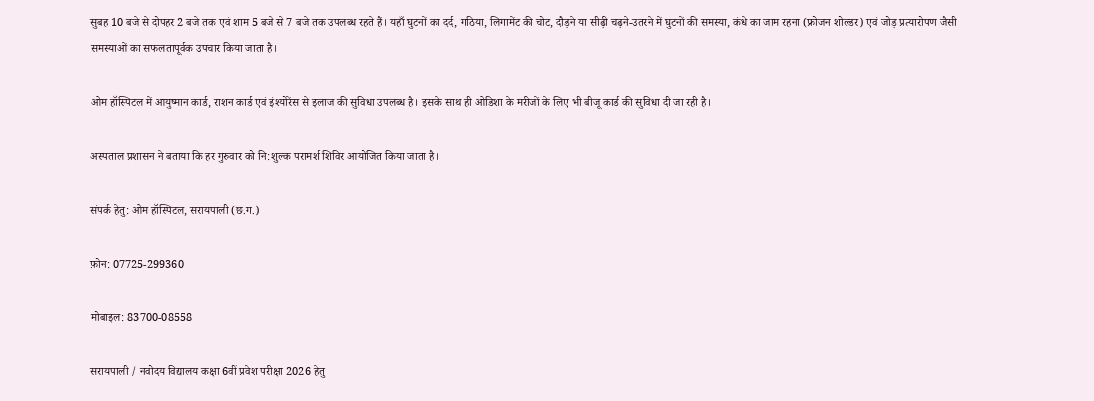सुबह 10 बजे से दोपहर 2 बजे तक एवं शाम 5 बजे से 7 बजे तक उपलब्ध रहते हैं। यहाँ घुटनों का दर्द, गठिया, लिगामेंट की चोट, दौड़ने या सीढ़ी चढ़ने-उतरने में घुटनों की समस्या, कंधे का जाम रहना (फ्रोजन शोल्डर) एवं जोड़ प्रत्यारोपण जैसी समस्याओं का सफलतापूर्वक उपचार किया जाता है।

ओम हॉस्पिटल में आयुष्मान कार्ड, राशन कार्ड एवं इंश्योरेंस से इलाज की सुविधा उपलब्ध है। इसके साथ ही ओडिशा के मरीजों के लिए भी बीजू कार्ड की सुविधा दी जा रही है।

अस्पताल प्रशासन ने बताया कि हर गुरुवार को नि:शुल्क परामर्श शिविर आयोजित किया जाता है।

संपर्क हेतु: ओम हॉस्पिटल, सरायपाली (छ.ग.)

फ़ोन: 07725-299360

मोबाइल: 83700-08558

सरायपाली / नवोदय विद्यालय कक्षा 6वीं प्रवेश परीक्षा 2026 हेतु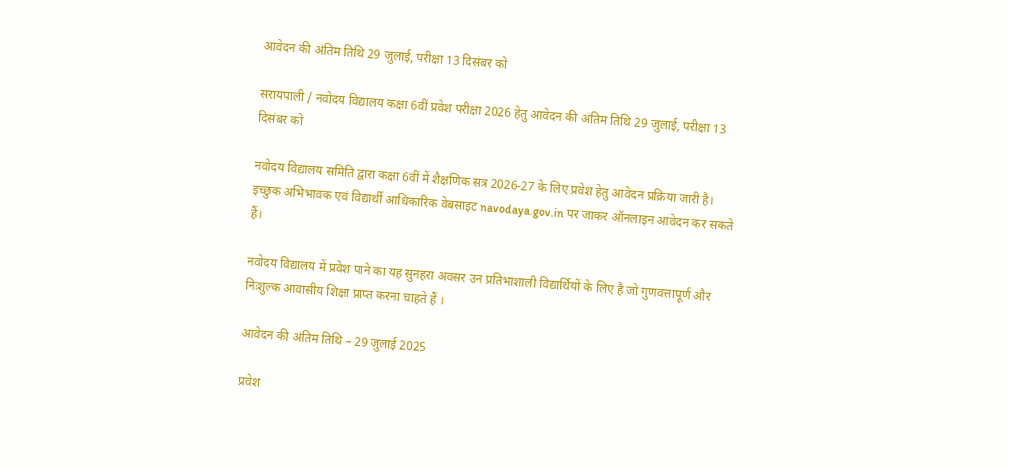आवेदन की अंतिम तिथि 29 जुलाई, परीक्षा 13 दिसंबर को

सरायपाली / नवोदय विद्यालय कक्षा 6वीं प्रवेश परीक्षा 2026 हेतु आवेदन की अंतिम तिथि 29 जुलाई, परीक्षा 13 दिसंबर को

नवोदय विद्यालय समिति द्वारा कक्षा 6वीं में शैक्षणिक सत्र 2026-27 के लिए प्रवेश हेतु आवेदन प्रक्रिया जारी है। इच्छुक अभिभावक एवं विद्यार्थी आधिकारिक वेबसाइट navodaya.gov.in पर जाकर ऑनलाइन आवेदन कर सकते हैं।

नवोदय विद्यालय में प्रवेश पाने का यह सुनहरा अवसर उन प्रतिभाशाली विद्यार्थियों के लिए है जो गुणवत्तापूर्ण और निःशुल्क आवासीय शिक्षा प्राप्त करना चाहते हैं ।

आवेदन की अंतिम तिथि – 29 जुलाई 2025

प्रवेश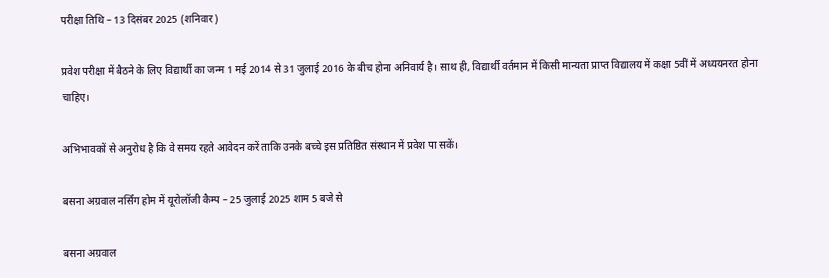परीक्षा तिथि – 13 दिसंबर 2025 (शनिवार)

प्रवेश परीक्षा में बैठने के लिए विद्यार्थी का जन्म 1 मई 2014 से 31 जुलाई 2016 के बीच होना अनिवार्य है। साथ ही, विद्यार्थी वर्तमान में किसी मान्यता प्राप्त विद्यालय में कक्षा 5वीं में अध्ययनरत होना चाहिए।

अभिभावकों से अनुरोध है कि वे समय रहते आवेदन करें ताकि उनके बच्चे इस प्रतिष्ठित संस्थान में प्रवेश पा सकें।

बसना अग्रवाल नर्सिंग होम में यूरोलॉजी कैम्प – 25 जुलाई 2025 शाम 5 बजे से

बसना अग्रवाल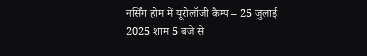नर्सिंग होम में यूरोलॉजी कैम्प – 25 जुलाई 2025 शाम 5 बजे से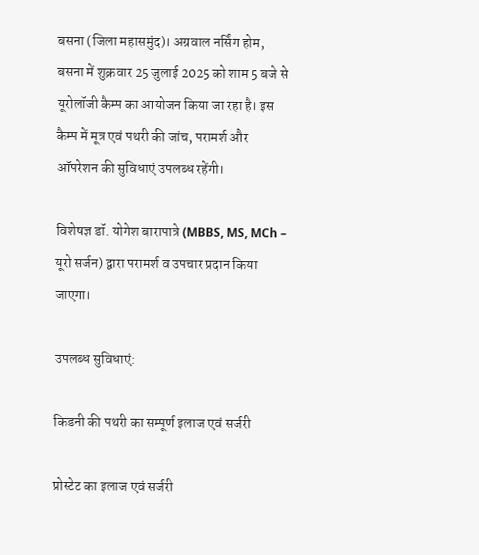बसना (जिला महासमुंद)। अग्रवाल नर्सिंग होम, बसना में शुक्रवार 25 जुलाई 2025 को शाम 5 बजे से यूरोलॉजी कैम्प का आयोजन किया जा रहा है। इस कैम्प में मूत्र एवं पथरी की जांच, परामर्श और ऑपरेशन की सुविधाएं उपलब्ध रहेंगी।

विशेषज्ञ डॉ. योगेश बारापात्रे (MBBS, MS, MCh – यूरो सर्जन) द्वारा परामर्श व उपचार प्रदान किया जाएगा।

उपलब्ध सुविधाएं:

किडनी की पथरी का सम्पूर्ण इलाज एवं सर्जरी

प्रोस्टेट का इलाज एवं सर्जरी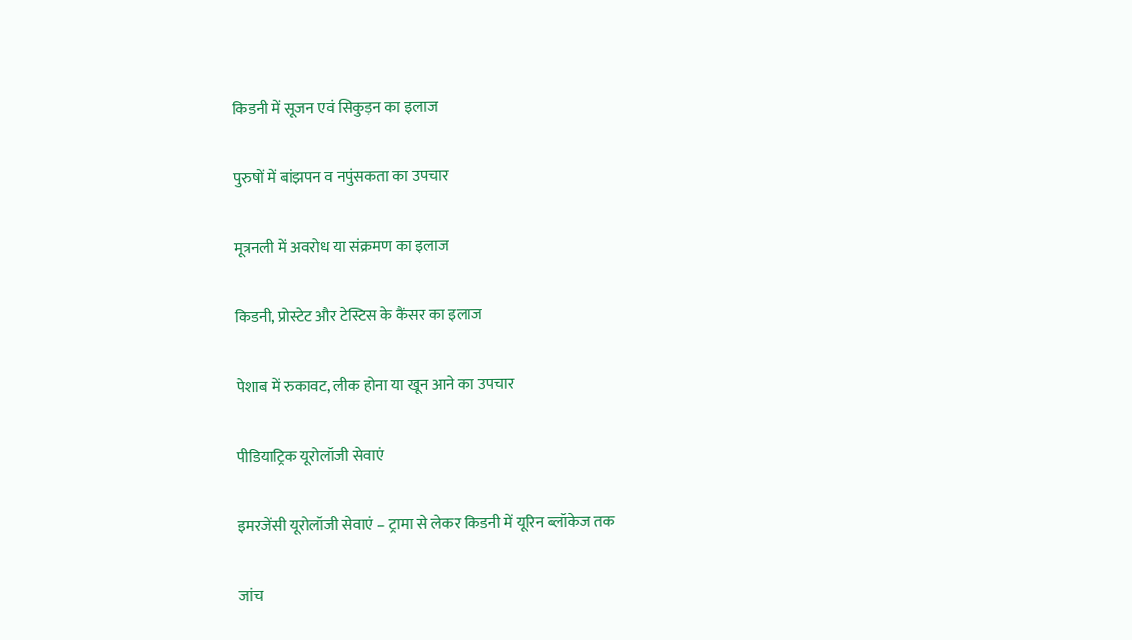किडनी में सूजन एवं सिकुड़न का इलाज

पुरुषों में बांझपन व नपुंसकता का उपचार

मूत्रनली में अवरोध या संक्रमण का इलाज

किडनी, प्रोस्टेट और टेस्टिस के कैंसर का इलाज

पेशाब में रुकावट, लीक होना या खून आने का उपचार

पीडियाट्रिक यूरोलॉजी सेवाएं

इमरजेंसी यूरोलॉजी सेवाएं – ट्रामा से लेकर किडनी में यूरिन ब्लॉकेज तक

जांच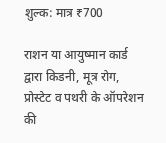शुल्क: मात्र ₹700

राशन या आयुष्मान कार्ड द्वारा किडनी, मूत्र रोग, प्रोस्टेट व पथरी के ऑपरेशन की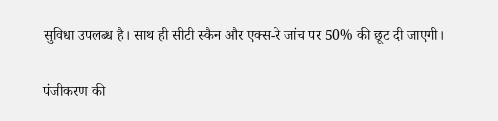सुविधा उपलब्ध है। साथ ही सीटी स्कैन और एक्स-रे जांच पर 50% की छूट दी जाएगी।

पंजीकरण की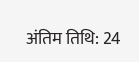अंतिम तिथि: 24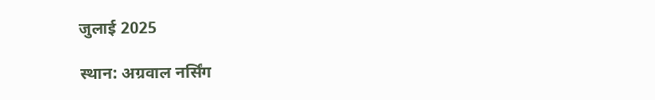जुलाई 2025

स्थान: अग्रवाल नर्सिंग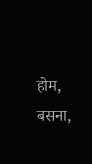होम, बसना,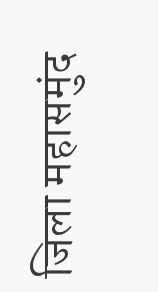जिला महासमुंद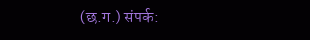(छ.ग.) संपर्क: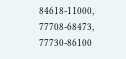84618-11000, 77708-68473, 77730-86100